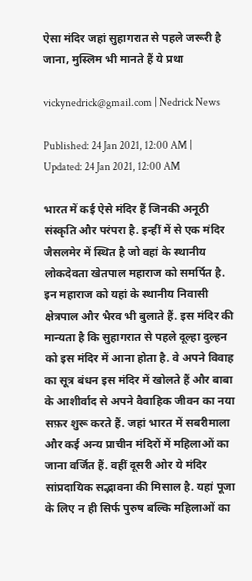ऐसा मंदिर जहां सुहागरात से पहले जरूरी है जाना, मुस्लिम भी मानते हैं ये प्रथा

vickynedrick@gmail.com | Nedrick News

Published: 24 Jan 2021, 12:00 AM | Updated: 24 Jan 2021, 12:00 AM

भारत में कई ऐसे मंदिर हैं जिनकी अनूठी संस्कृति और परंपरा है. इन्हीं में से एक मंदिर जैसलमेर में स्थित है जो वहां के स्थानीय लोकदेवता खेतपाल महाराज को समर्पित है. इन महाराज को यहां के स्थानीय निवासी क्षेत्रपाल और भैरव भी बुलाते हैं. इस मंदिर की मान्यता है कि सुहागरात से पहले दूल्हा दुल्हन को इस मंदिर में आना होता है. वे अपने विवाह का सूत्र बंधन इस मंदिर में खोलते हैं और बाबा के आशीर्वाद से अपने वैवाहिक जीवन का नया सफ़र शुरू करते हैं. जहां भारत में सबरीमाला और कई अन्य प्राचीन मंदिरों में महिलाओं का जाना वर्जित हैं. वहीं दूसरी ओर ये मंदिर सांप्रदायिक सद्भावना की मिसाल है. यहां पूजा के लिए न ही सिर्फ पुरुष बल्कि महिलाओं का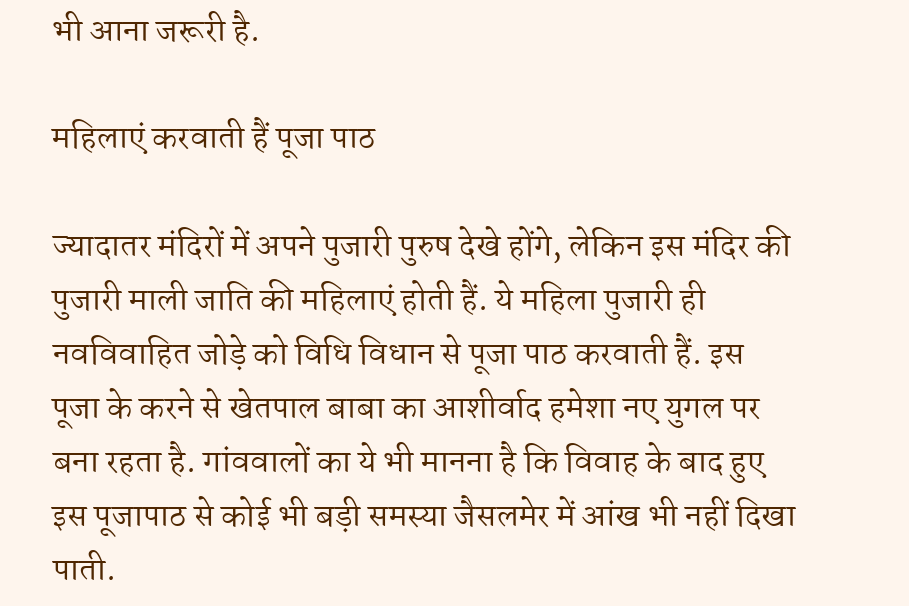भी आना जरूरी है.

महिलाएं करवाती हैं पूजा पाठ

ज्यादातर मंदिरों में अपने पुजारी पुरुष देखे होंगे, लेकिन इस मंदिर की पुजारी माली जाति की महिलाएं होती हैं. ये महिला पुजारी ही नवविवाहित जोड़े को विधि विधान से पूजा पाठ करवाती हैं. इस पूजा के करने से खेतपाल बाबा का आशीर्वाद हमेशा नए युगल पर बना रहता है. गांववालों का ये भी मानना है कि विवाह के बाद हुए इस पूजापाठ से कोई भी बड़ी समस्या जैसलमेर में आंख भी नहीं दिखा पाती.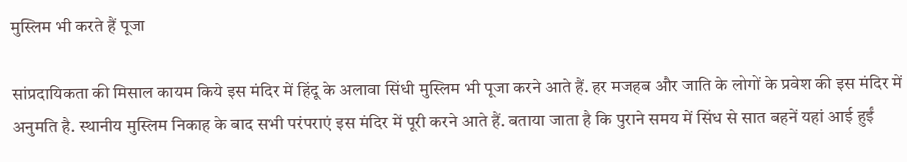मुस्लिम भी करते हैं पूजा

सांप्रदायिकता की मिसाल कायम किये इस मंदिर में हिंदू के अलावा सिंधी मुस्लिम भी पूजा करने आते हैं. हर मजहब और जाति के लोगों के प्रवेश की इस मंदिर में अनुमति है. स्थानीय मुस्लिम निकाह के बाद सभी परंपराएं इस मंदिर में पूरी करने आते हैं. बताया जाता है कि पुराने समय में सिंध से सात बहनें यहां आई हुईं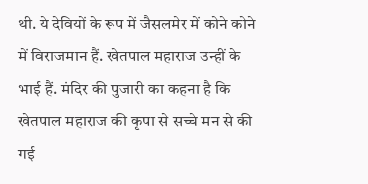थी. ये देवियों के रूप में जैसलमेर में कोने कोने में विराजमान हैं. खेतपाल महाराज उन्हीं के भाई हैं. मंदिर की पुजारी का कहना है कि खेतपाल महाराज की कृपा से सच्चे मन से की गई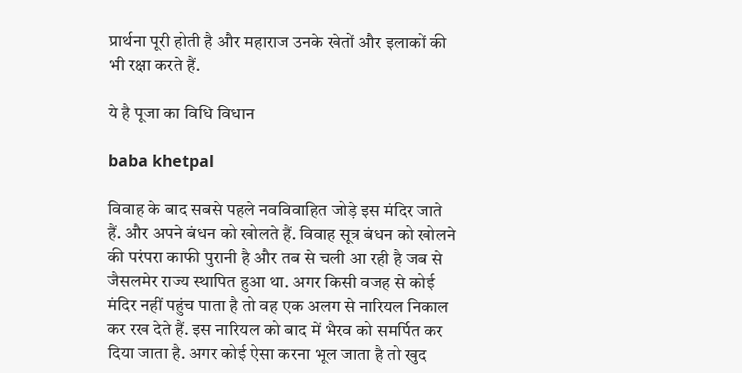प्रार्थना पूरी होती है और महाराज उनके खेतों और इलाकों की भी रक्षा करते हैं.

ये है पूजा का विधि विधान

baba khetpal

विवाह के बाद सबसे पहले नवविवाहित जोड़े इस मंदिर जाते हैं. और अपने बंधन को खोलते हैं. विवाह सूत्र बंधन को खोलने की परंपरा काफी पुरानी है और तब से चली आ रही है जब से जैसलमेर राज्य स्थापित हुआ था. अगर किसी वजह से कोई मंदिर नहीं पहुंच पाता है तो वह एक अलग से नारियल निकाल कर रख देते हैं. इस नारियल को बाद में भैरव को समर्पित कर दिया जाता है. अगर कोई ऐसा करना भूल जाता है तो खुद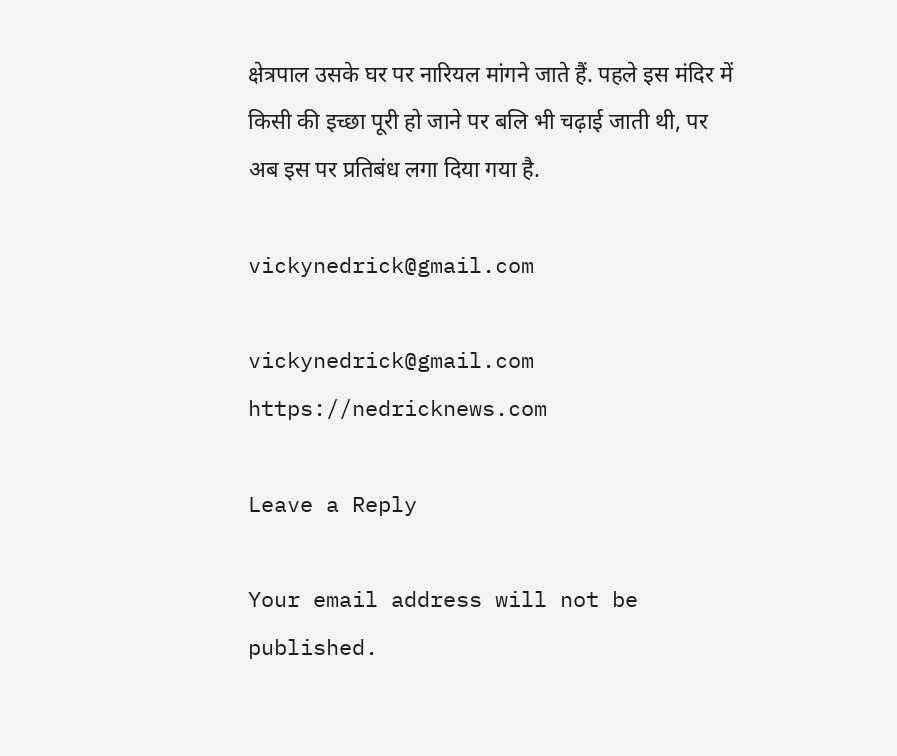क्षेत्रपाल उसके घर पर नारियल मांगने जाते हैं. पहले इस मंदिर में किसी की इच्छा पूरी हो जाने पर बलि भी चढ़ाई जाती थी, पर अब इस पर प्रतिबंध लगा दिया गया है.

vickynedrick@gmail.com

vickynedrick@gmail.com https://nedricknews.com

Leave a Reply

Your email address will not be published.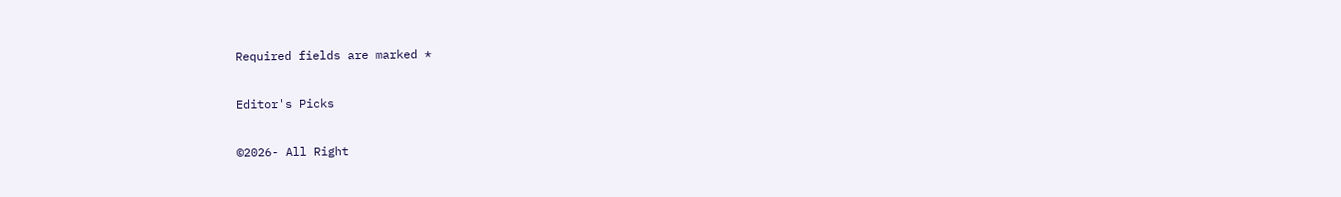Required fields are marked *

Editor's Picks

©2026- All Right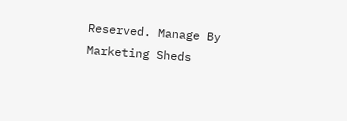Reserved. Manage By Marketing Sheds